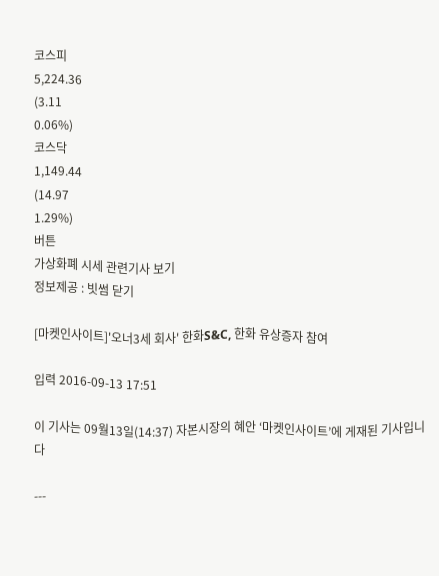코스피
5,224.36
(3.11
0.06%)
코스닥
1,149.44
(14.97
1.29%)
버튼
가상화폐 시세 관련기사 보기
정보제공 : 빗썸 닫기

[마켓인사이트]'오너3세 회사' 한화S&C, 한화 유상증자 참여

입력 2016-09-13 17:51

이 기사는 09월13일(14:37) 자본시장의 혜안 ‘마켓인사이트’에 게재된 기사입니다

---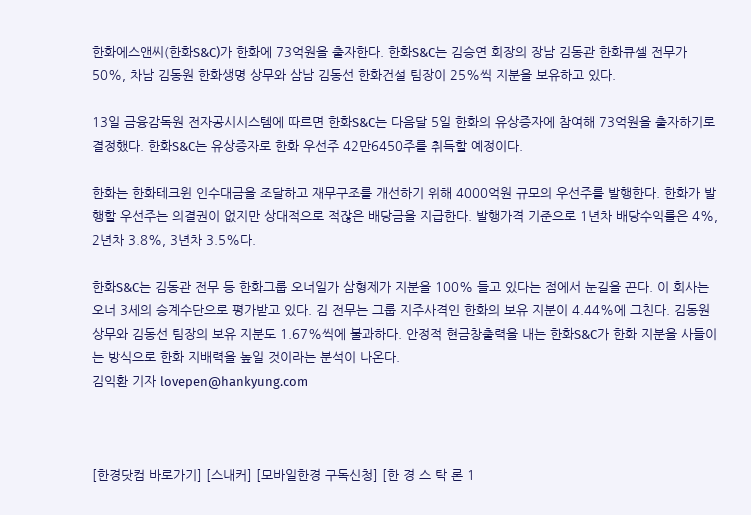한화에스앤씨(한화S&C)가 한화에 73억원을 출자한다. 한화S&C는 김승연 회장의 장남 김동관 한화큐셀 전무가 50%, 차남 김동원 한화생명 상무와 삼남 김동선 한화건설 팀장이 25%씩 지분을 보유하고 있다.

13일 금융감독원 전자공시시스템에 따르면 한화S&C는 다음달 5일 한화의 유상증자에 참여해 73억원을 출자하기로 결정했다. 한화S&C는 유상증자로 한화 우선주 42만6450주를 취득할 예정이다.

한화는 한화테크윈 인수대금을 조달하고 재무구조를 개선하기 위해 4000억원 규모의 우선주를 발행한다. 한화가 발행할 우선주는 의결권이 없지만 상대적으로 적잖은 배당금을 지급한다. 발행가격 기준으로 1년차 배당수익률은 4%, 2년차 3.8%, 3년차 3.5%다.

한화S&C는 김동관 전무 등 한화그룹 오너일가 삼형제가 지분을 100% 들고 있다는 점에서 눈길을 끈다. 이 회사는 오너 3세의 승계수단으로 평가받고 있다. 김 전무는 그룹 지주사격인 한화의 보유 지분이 4.44%에 그친다. 김동원 상무와 김동선 팀장의 보유 지분도 1.67%씩에 불과하다. 안정적 현금창출력을 내는 한화S&C가 한화 지분을 사들이는 방식으로 한화 지배력을 높일 것이라는 분석이 나온다.
김익환 기자 lovepen@hankyung.com



[한경닷컴 바로가기] [스내커] [모바일한경 구독신청] [한 경 스 탁 론 1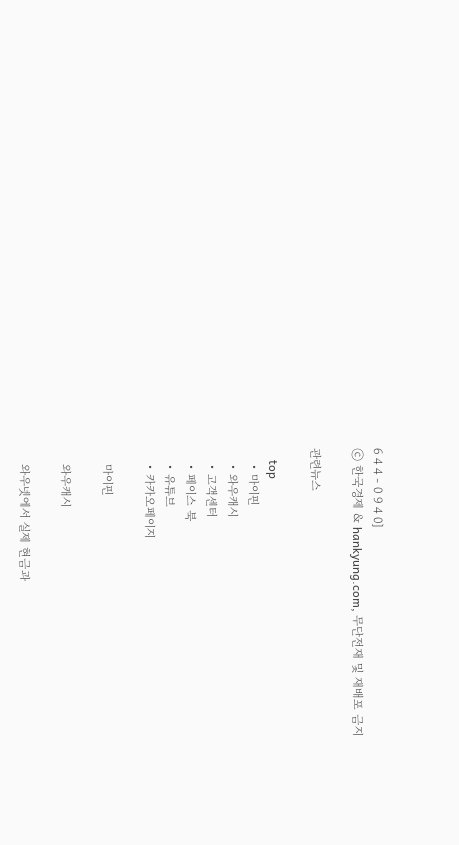6 4 4 - 0 9 4 0]
ⓒ 한국경제 & hankyung.com, 무단전재 및 재배포 금지

관련뉴스

    top
    • 마이핀
    • 와우캐시
    • 고객센터
    • 페이스 북
    • 유튜브
    • 카카오페이지

    마이핀

    와우캐시

    와우넷에서 실제 현금과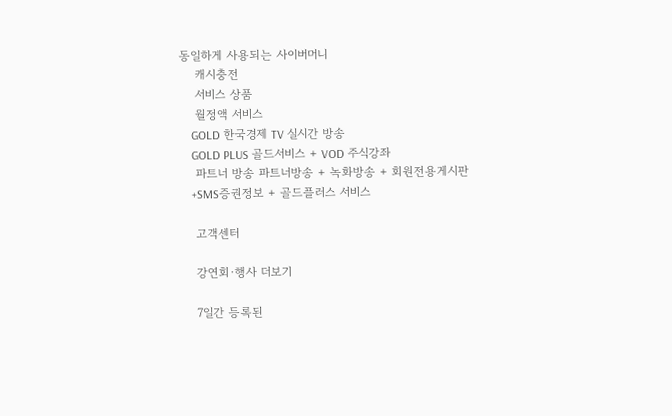동일하게 사용되는 사이버머니
    캐시충전
    서비스 상품
    월정액 서비스
    GOLD 한국경제 TV 실시간 방송
    GOLD PLUS 골드서비스 + VOD 주식강좌
    파트너 방송 파트너방송 + 녹화방송 + 회원전용게시판
    +SMS증권정보 + 골드플러스 서비스

    고객센터

    강연회·행사 더보기

    7일간 등록된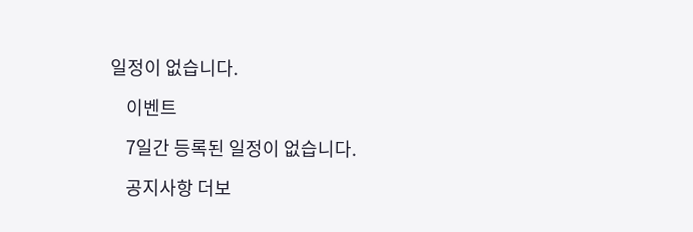일정이 없습니다.

    이벤트

    7일간 등록된 일정이 없습니다.

    공지사항 더보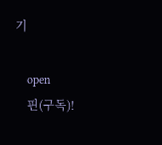기

    open
    핀(구독)!